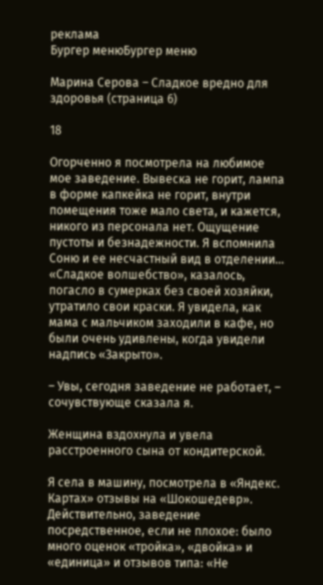реклама
Бургер менюБургер меню

Марина Серова – Сладкое вредно для здоровья (страница 6)

18

Огорченно я посмотрела на любимое мое заведение. Вывеска не горит, лампа в форме капкейка не горит, внутри помещения тоже мало света, и кажется, никого из персонала нет. Ощущение пустоты и безнадежности. Я вспомнила Соню и ее несчастный вид в отделении… «Сладкое волшебство», казалось, погасло в сумерках без своей хозяйки, утратило свои краски. Я увидела, как мама с мальчиком заходили в кафе, но были очень удивлены, когда увидели надпись «Закрыто».

– Увы, сегодня заведение не работает, – сочувствующе сказала я.

Женщина вздохнула и увела расстроенного сына от кондитерской.

Я села в машину, посмотрела в «Яндекс. Картах» отзывы на «Шокошедевр». Действительно, заведение посредственное, если не плохое: было много оценок «тройка», «двойка» и «единица» и отзывов типа: «Не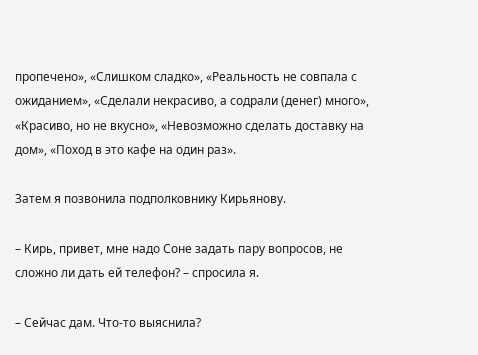пропечено», «Слишком сладко», «Реальность не совпала с ожиданием», «Сделали некрасиво, а содрали (денег) много», «Красиво, но не вкусно», «Невозможно сделать доставку на дом», «Поход в это кафе на один раз».

Затем я позвонила подполковнику Кирьянову.

– Кирь, привет, мне надо Соне задать пару вопросов, не сложно ли дать ей телефон? – спросила я.

– Сейчас дам. Что-то выяснила?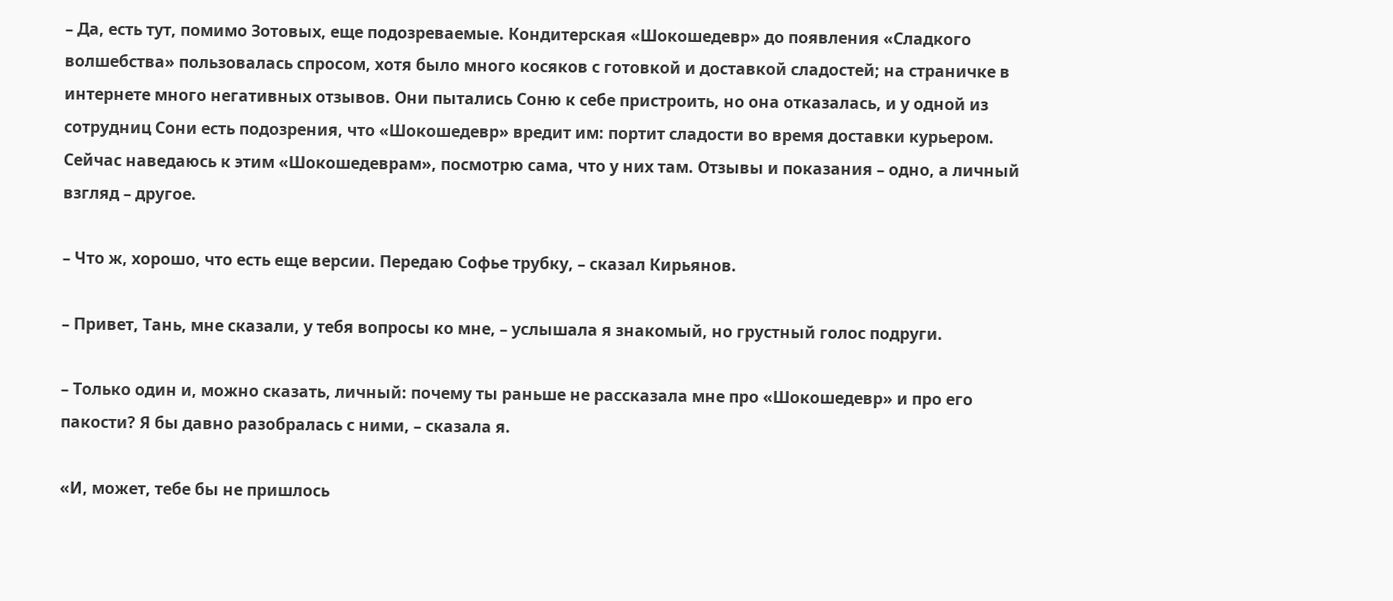– Да, есть тут, помимо Зотовых, еще подозреваемые. Кондитерская «Шокошедевр» до появления «Сладкого волшебства» пользовалась спросом, хотя было много косяков с готовкой и доставкой сладостей; на страничке в интернете много негативных отзывов. Они пытались Соню к себе пристроить, но она отказалась, и у одной из сотрудниц Сони есть подозрения, что «Шокошедевр» вредит им: портит сладости во время доставки курьером. Сейчас наведаюсь к этим «Шокошедеврам», посмотрю сама, что у них там. Отзывы и показания – одно, а личный взгляд – другое.

– Что ж, хорошо, что есть еще версии. Передаю Софье трубку, – сказал Кирьянов.

– Привет, Тань, мне сказали, у тебя вопросы ко мне, – услышала я знакомый, но грустный голос подруги.

– Только один и, можно сказать, личный: почему ты раньше не рассказала мне про «Шокошедевр» и про его пакости? Я бы давно разобралась с ними, – сказала я.

«И, может, тебе бы не пришлось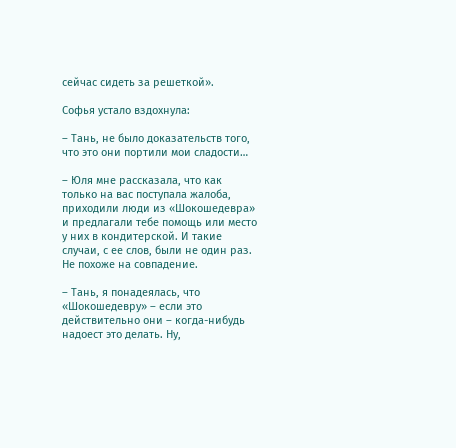сейчас сидеть за решеткой».

Софья устало вздохнула:

– Тань, не было доказательств того, что это они портили мои сладости…

– Юля мне рассказала, что как только на вас поступала жалоба, приходили люди из «Шокошедевра» и предлагали тебе помощь или место у них в кондитерской. И такие случаи, с ее слов, были не один раз. Не похоже на совпадение.

– Тань, я понадеялась, что «Шокошедевру» – если это действительно они – когда-нибудь надоест это делать. Ну,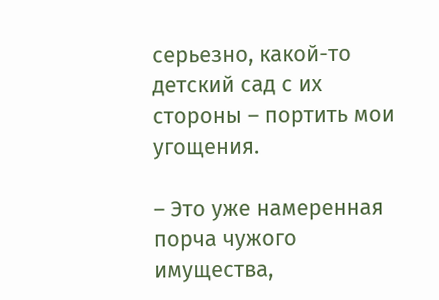серьезно, какой-то детский сад с их стороны – портить мои угощения.

– Это уже намеренная порча чужого имущества,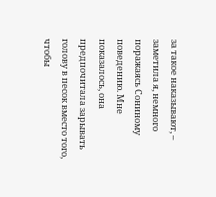за такое наказывают, – заметила я, немного поражаясь Сониному поведению. Мне показалось, она предпочитала зарывать голову в песок вместо того, чтобы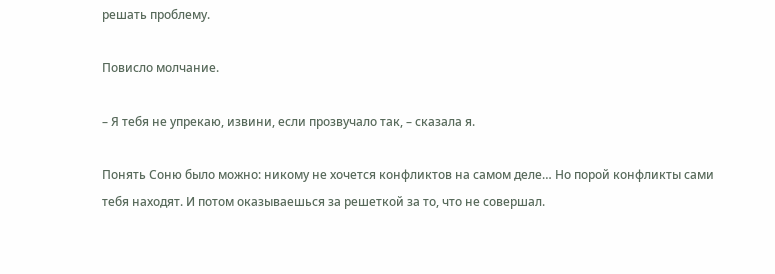решать проблему.

Повисло молчание.

– Я тебя не упрекаю, извини, если прозвучало так, – сказала я.

Понять Соню было можно: никому не хочется конфликтов на самом деле… Но порой конфликты сами тебя находят. И потом оказываешься за решеткой за то, что не совершал.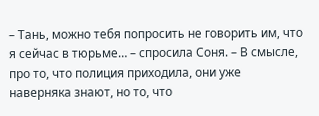– Тань, можно тебя попросить не говорить им, что я сейчас в тюрьме… – спросила Соня. – В смысле, про то, что полиция приходила, они уже наверняка знают, но то, что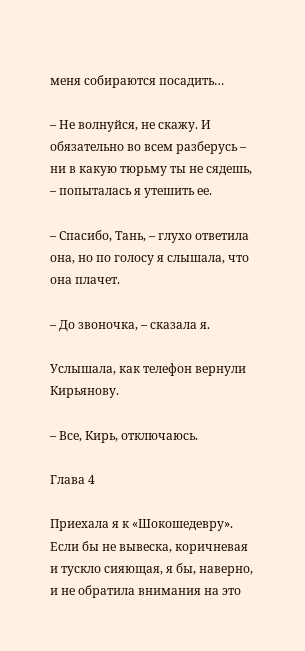меня собираются посадить…

– Не волнуйся, не скажу. И обязательно во всем разберусь – ни в какую тюрьму ты не сядешь, – попыталась я утешить ее.

– Спасибо, Тань, – глухо ответила она, но по голосу я слышала, что она плачет.

– До звоночка, – сказала я.

Услышала, как телефон вернули Кирьянову.

– Все, Кирь, отключаюсь.

Глава 4

Приехала я к «Шокошедевру». Если бы не вывеска, коричневая и тускло сияющая, я бы, наверно, и не обратила внимания на это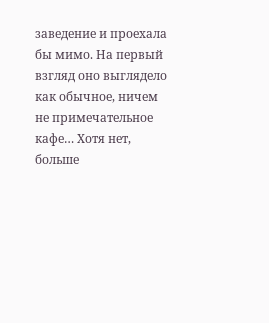заведение и проехала бы мимо. На первый взгляд оно выглядело как обычное, ничем не примечательное кафе… Хотя нет, больше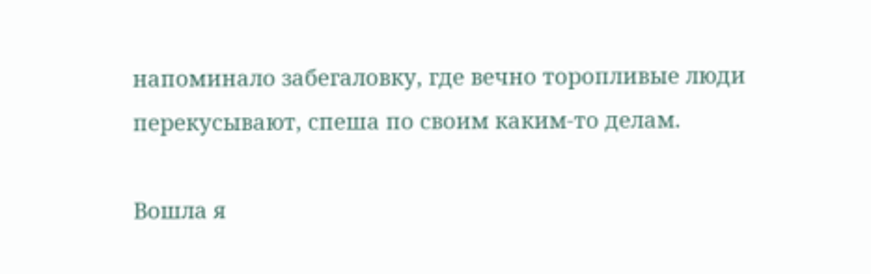напоминало забегаловку, где вечно торопливые люди перекусывают, спеша по своим каким-то делам.

Вошла я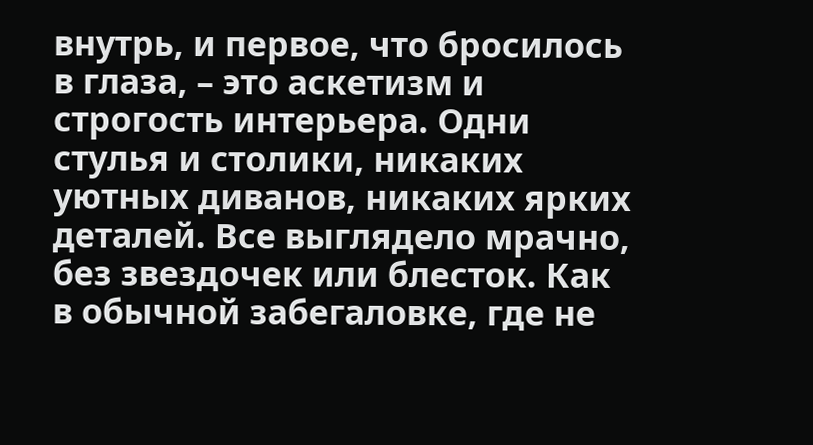внутрь, и первое, что бросилось в глаза, – это аскетизм и строгость интерьера. Одни стулья и столики, никаких уютных диванов, никаких ярких деталей. Все выглядело мрачно, без звездочек или блесток. Как в обычной забегаловке, где не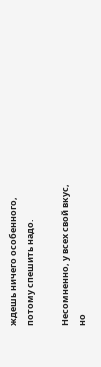ждешь ничего особенного, потому спешить надо.

Несомненно, у всех свой вкус, но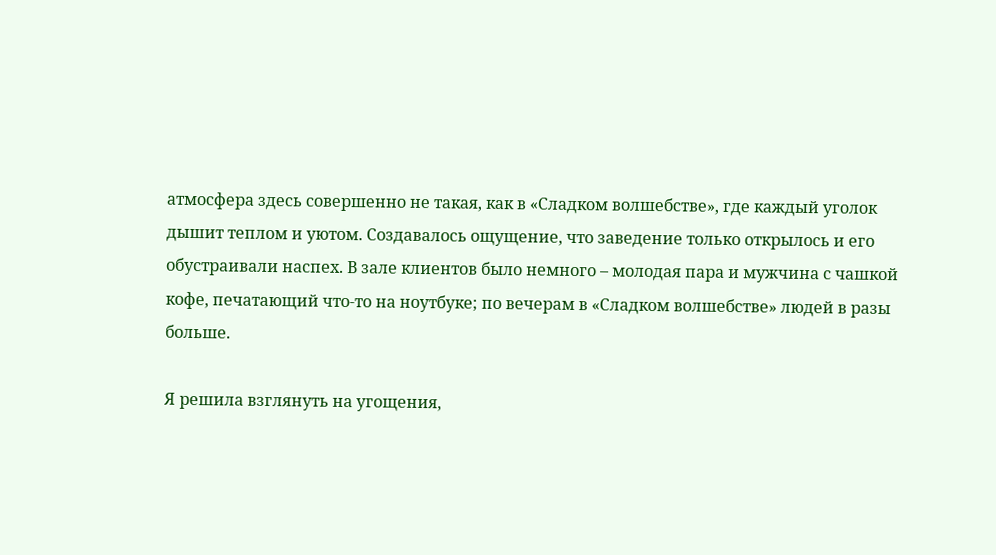атмосфера здесь совершенно не такая, как в «Сладком волшебстве», где каждый уголок дышит теплом и уютом. Создавалось ощущение, что заведение только открылось и его обустраивали наспех. В зале клиентов было немного – молодая пара и мужчина с чашкой кофе, печатающий что-то на ноутбуке; по вечерам в «Сладком волшебстве» людей в разы больше.

Я решила взглянуть на угощения,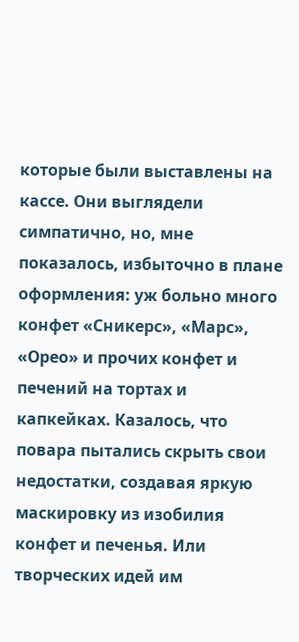которые были выставлены на кассе. Они выглядели симпатично, но, мне показалось, избыточно в плане оформления: уж больно много конфет «Сникерс», «Марс», «Орео» и прочих конфет и печений на тортах и капкейках. Казалось, что повара пытались скрыть свои недостатки, создавая яркую маскировку из изобилия конфет и печенья. Или творческих идей им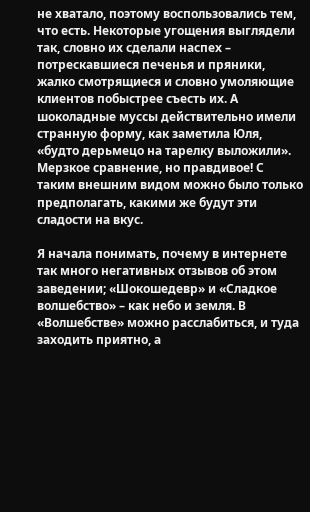не хватало, поэтому воспользовались тем, что есть. Некоторые угощения выглядели так, словно их сделали наспех – потрескавшиеся печенья и пряники, жалко смотрящиеся и словно умоляющие клиентов побыстрее съесть их. А шоколадные муссы действительно имели странную форму, как заметила Юля, «будто дерьмецо на тарелку выложили». Мерзкое сравнение, но правдивое! С таким внешним видом можно было только предполагать, какими же будут эти сладости на вкус.

Я начала понимать, почему в интернете так много негативных отзывов об этом заведении; «Шокошедевр» и «Сладкое волшебство» – как небо и земля. В «Волшебстве» можно расслабиться, и туда заходить приятно, а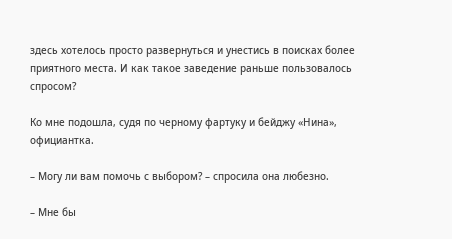здесь хотелось просто развернуться и унестись в поисках более приятного места. И как такое заведение раньше пользовалось спросом?

Ко мне подошла, судя по черному фартуку и бейджу «Нина», официантка.

– Могу ли вам помочь с выбором? – спросила она любезно.

– Мне бы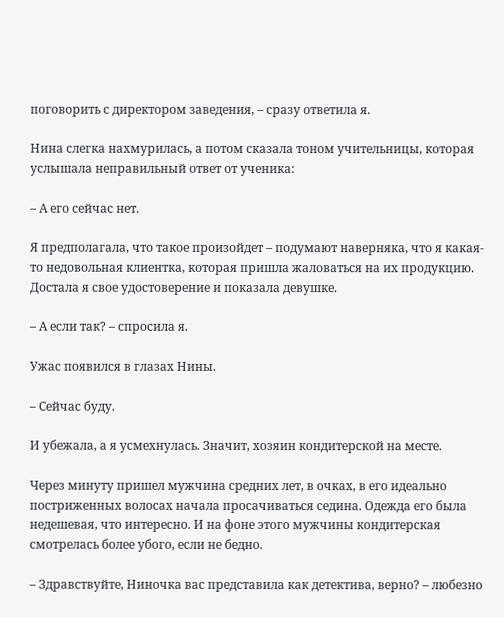поговорить с директором заведения, – сразу ответила я.

Нина слегка нахмурилась, а потом сказала тоном учительницы, которая услышала неправильный ответ от ученика:

– А его сейчас нет.

Я предполагала, что такое произойдет – подумают наверняка, что я какая-то недовольная клиентка, которая пришла жаловаться на их продукцию. Достала я свое удостоверение и показала девушке.

– А если так? – спросила я.

Ужас появился в глазах Нины.

– Сейчас буду.

И убежала, а я усмехнулась. Значит, хозяин кондитерской на месте.

Через минуту пришел мужчина средних лет, в очках, в его идеально постриженных волосах начала просачиваться седина. Одежда его была недешевая, что интересно. И на фоне этого мужчины кондитерская смотрелась более убого, если не бедно.

– Здравствуйте, Ниночка вас представила как детектива, верно? – любезно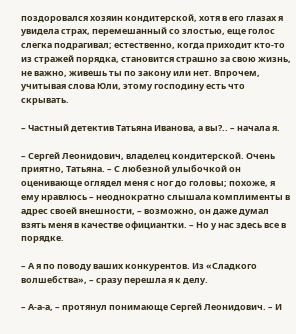поздоровался хозяин кондитерской, хотя в его глазах я увидела страх, перемешанный со злостью, еще голос слегка подрагивал; естественно, когда приходит кто-то из стражей порядка, становится страшно за свою жизнь, не важно, живешь ты по закону или нет. Впрочем, учитывая слова Юли, этому господину есть что скрывать.

– Частный детектив Татьяна Иванова, а вы?.. – начала я.

– Сергей Леонидович, владелец кондитерской. Очень приятно, Татьяна. – С любезной улыбочкой он оценивающе оглядел меня с ног до головы; похоже, я ему нравлюсь – неоднократно слышала комплименты в адрес своей внешности, – возможно, он даже думал взять меня в качестве официантки. – Но у нас здесь все в порядке.

– А я по поводу ваших конкурентов. Из «Сладкого волшебства», – сразу перешла я к делу.

– А-а-а, – протянул понимающе Сергей Леонидович. – И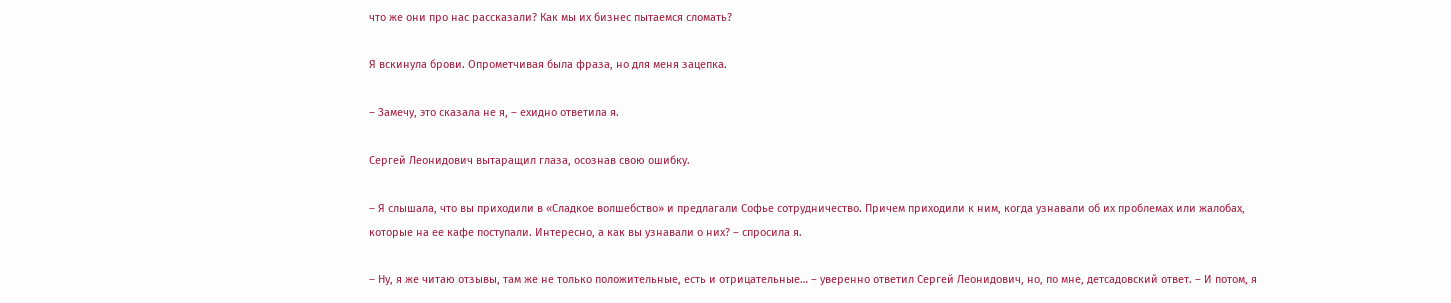что же они про нас рассказали? Как мы их бизнес пытаемся сломать?

Я вскинула брови. Опрометчивая была фраза, но для меня зацепка.

– Замечу, это сказала не я, – ехидно ответила я.

Сергей Леонидович вытаращил глаза, осознав свою ошибку.

– Я слышала, что вы приходили в «Сладкое волшебство» и предлагали Софье сотрудничество. Причем приходили к ним, когда узнавали об их проблемах или жалобах, которые на ее кафе поступали. Интересно, а как вы узнавали о них? – спросила я.

– Ну, я же читаю отзывы, там же не только положительные, есть и отрицательные… – уверенно ответил Сергей Леонидович, но, по мне, детсадовский ответ. – И потом, я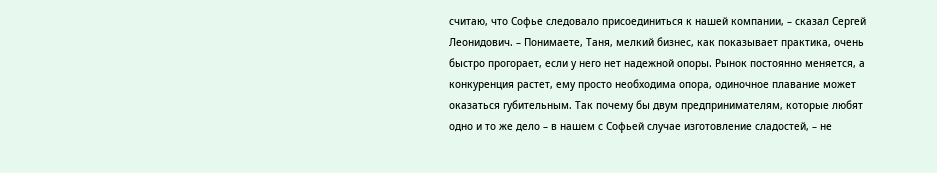считаю, что Софье следовало присоединиться к нашей компании, – сказал Сергей Леонидович. – Понимаете, Таня, мелкий бизнес, как показывает практика, очень быстро прогорает, если у него нет надежной опоры. Рынок постоянно меняется, а конкуренция растет, ему просто необходима опора, одиночное плавание может оказаться губительным. Так почему бы двум предпринимателям, которые любят одно и то же дело – в нашем с Софьей случае изготовление сладостей, – не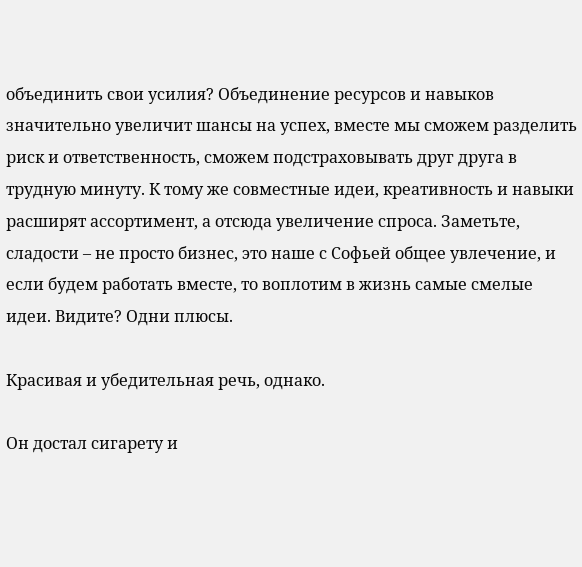объединить свои усилия? Объединение ресурсов и навыков значительно увеличит шансы на успех, вместе мы сможем разделить риск и ответственность, сможем подстраховывать друг друга в трудную минуту. К тому же совместные идеи, креативность и навыки расширят ассортимент, а отсюда увеличение спроса. Заметьте, сладости – не просто бизнес, это наше с Софьей общее увлечение, и если будем работать вместе, то воплотим в жизнь самые смелые идеи. Видите? Одни плюсы.

Красивая и убедительная речь, однако.

Он достал сигарету и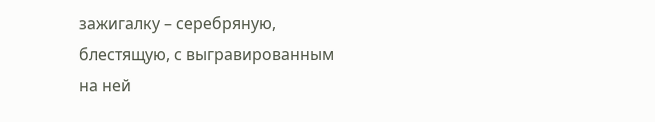зажигалку – серебряную, блестящую, с выгравированным на ней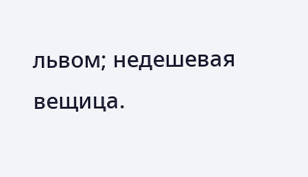львом; недешевая вещица.